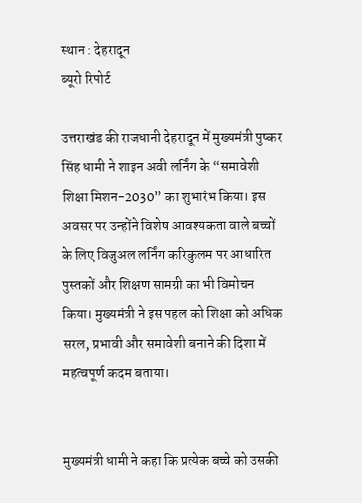स्थान : देहरादून
ब्यूरो रिपोर्ट

उत्तराखंड की राजधानी देहरादून में मुख्यमंत्री पुष्कर सिंह धामी ने शाइन अवी लर्निंग के “समावेशी शिक्षा मिशन-2030” का शुभारंभ किया। इस अवसर पर उन्होंने विशेष आवश्यकता वाले बच्चों के लिए विजुअल लर्निंग करिकुलम पर आधारित पुस्तकों और शिक्षण सामग्री का भी विमोचन किया। मुख्यमंत्री ने इस पहल को शिक्षा को अधिक सरल, प्रभावी और समावेशी बनाने की दिशा में महत्वपूर्ण कदम बताया।


मुख्यमंत्री धामी ने कहा कि प्रत्येक बच्चे को उसकी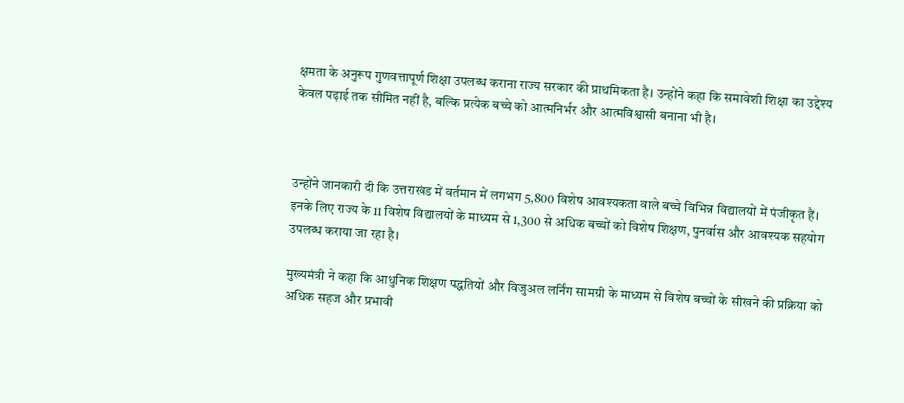क्षमता के अनुरूप गुणवत्तापूर्ण शिक्षा उपलब्ध कराना राज्य सरकार की प्राथमिकता है। उन्होंने कहा कि समावेशी शिक्षा का उद्देश्य केवल पढ़ाई तक सीमित नहीं है, बल्कि प्रत्येक बच्चे को आत्मनिर्भर और आत्मविश्वासी बनाना भी है।



उन्होंने जानकारी दी कि उत्तराखंड में वर्तमान में लगभग 5,800 विशेष आवश्यकता वाले बच्चे विभिन्न विद्यालयों में पंजीकृत हैं। इनके लिए राज्य के 11 विशेष विद्यालयों के माध्यम से 1,300 से अधिक बच्चों को विशेष शिक्षण, पुनर्वास और आवश्यक सहयोग उपलब्ध कराया जा रहा है।

मुख्यमंत्री ने कहा कि आधुनिक शिक्षण पद्धतियों और विजुअल लर्निंग सामग्री के माध्यम से विशेष बच्चों के सीखने की प्रक्रिया को अधिक सहज और प्रभावी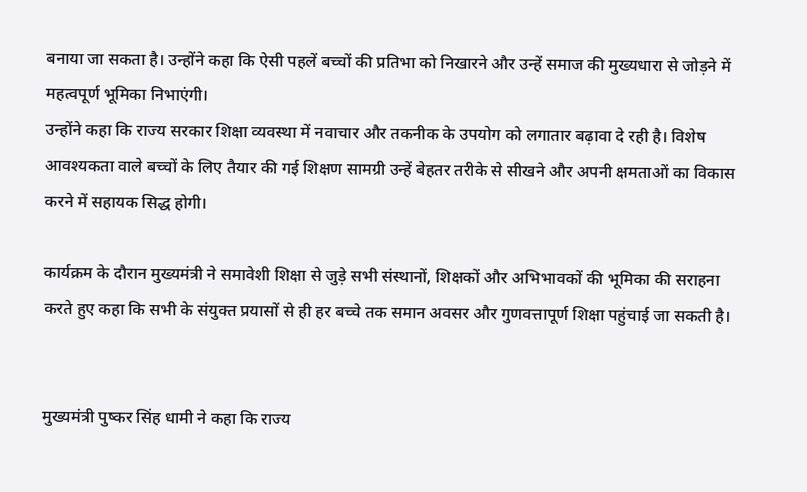बनाया जा सकता है। उन्होंने कहा कि ऐसी पहलें बच्चों की प्रतिभा को निखारने और उन्हें समाज की मुख्यधारा से जोड़ने में महत्वपूर्ण भूमिका निभाएंगी।
उन्होंने कहा कि राज्य सरकार शिक्षा व्यवस्था में नवाचार और तकनीक के उपयोग को लगातार बढ़ावा दे रही है। विशेष आवश्यकता वाले बच्चों के लिए तैयार की गई शिक्षण सामग्री उन्हें बेहतर तरीके से सीखने और अपनी क्षमताओं का विकास करने में सहायक सिद्ध होगी।

कार्यक्रम के दौरान मुख्यमंत्री ने समावेशी शिक्षा से जुड़े सभी संस्थानों, शिक्षकों और अभिभावकों की भूमिका की सराहना करते हुए कहा कि सभी के संयुक्त प्रयासों से ही हर बच्चे तक समान अवसर और गुणवत्तापूर्ण शिक्षा पहुंचाई जा सकती है।


मुख्यमंत्री पुष्कर सिंह धामी ने कहा कि राज्य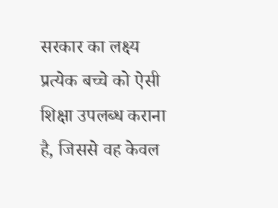सरकार का लक्ष्य प्रत्येक बच्चे को ऐसी शिक्षा उपलब्ध कराना है, जिससे वह केवल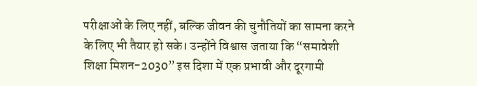परीक्षाओं के लिए नहीं, बल्कि जीवन की चुनौतियों का सामना करने के लिए भी तैयार हो सके। उन्होंने विश्वास जताया कि “समावेशी शिक्षा मिशन-2030” इस दिशा में एक प्रभावी और दूरगामी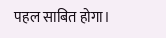पहल साबित होगा।